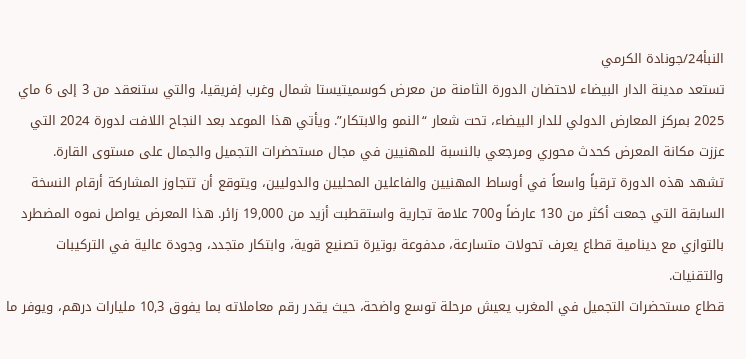النبأ24/جونادة الكرمي
تستعد مدينة الدار البيضاء لاحتضان الدورة الثامنة من معرض كوسميتيستا شمال وغرب إفريقيا، والتي ستنعقد من 3 إلى 6 ماي 2025 بمركز المعارض الدولي للدار البيضاء، تحت شعار “النمو والابتكار”. ويأتي هذا الموعد بعد النجاح اللافت لدورة 2024 التي عززت مكانة المعرض كحدث محوري ومرجعي بالنسبة للمهنيين في مجال مستحضرات التجميل والجمال على مستوى القارة.
تشهد هذه الدورة ترقباً واسعاً في أوساط المهنيين والفاعلين المحليين والدوليين، ويتوقع أن تتجاوز المشاركة أرقام النسخة السابقة التي جمعت أكثر من 130 عارضاً و700 علامة تجارية واستقطبت أزيد من 19,000 زائر. هذا المعرض يواصل نموه المضطرد بالتوازي مع دينامية قطاع يعرف تحولات متسارعة، مدفوعة بوتيرة تصنيع قوية، وابتكار متجدد، وجودة عالية في التركيبات والتقنيات.
قطاع مستحضرات التجميل في المغرب يعيش مرحلة توسع واضحة، حيث يقدر رقم معاملاته بما يفوق 10,3 مليارات درهم، ويوفر ما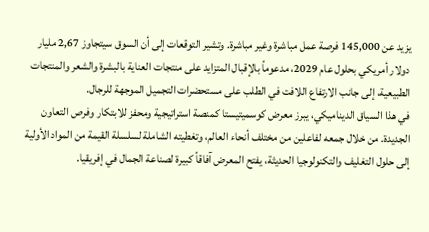يزيد عن 145,000 فرصة عمل مباشرة وغير مباشرة. وتشير التوقعات إلى أن السوق سيتجاوز 2,67 مليار دولار أمريكي بحلول عام 2029، مدعوماً بالإقبال المتزايد على منتجات العناية بالبشرة والشعر والمنتجات الطبيعية، إلى جانب الارتفاع اللافت في الطلب على مستحضرات التجميل الموجهة للرجال.
في هذا السياق الديناميكي، يبرز معرض كوسميتيستا كمنصة استراتيجية ومحفز للابتكار وفرص التعاون الجديدة. من خلال جمعه لفاعلين من مختلف أنحاء العالم، وتغطيته الشاملة لسلسلة القيمة من المواد الأولية إلى حلول التغليف والتكنولوجيا الحديثة، يفتح المعرض آفاقاً كبيرة لصناعة الجمال في إفريقيا.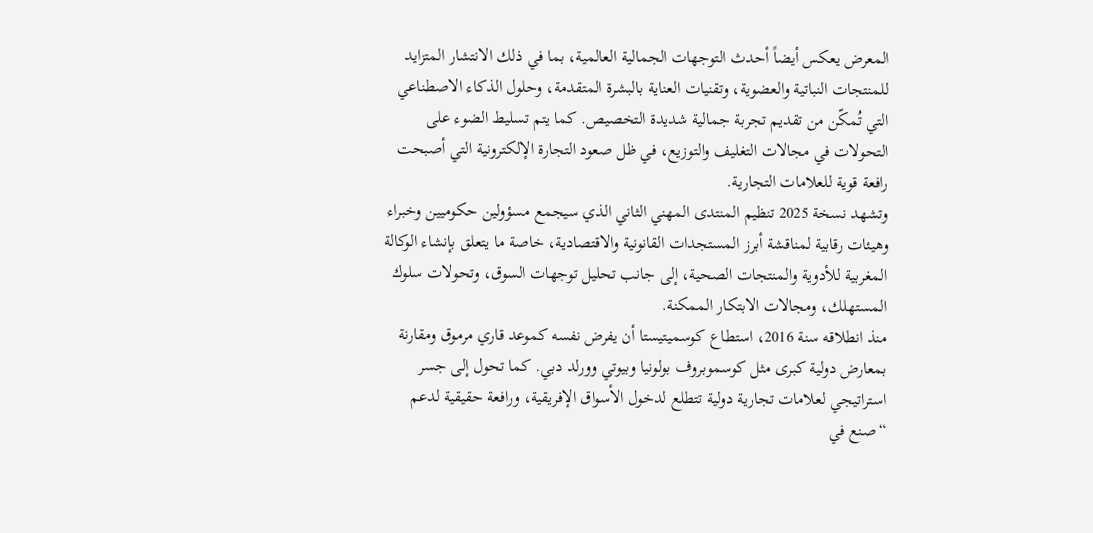المعرض يعكس أيضاً أحدث التوجهات الجمالية العالمية، بما في ذلك الانتشار المتزايد للمنتجات النباتية والعضوية، وتقنيات العناية بالبشرة المتقدمة، وحلول الذكاء الاصطناعي التي تُمكّن من تقديم تجربة جمالية شديدة التخصيص. كما يتم تسليط الضوء على التحولات في مجالات التغليف والتوزيع، في ظل صعود التجارة الإلكترونية التي أصبحت رافعة قوية للعلامات التجارية.
وتشهد نسخة 2025 تنظيم المنتدى المهني الثاني الذي سيجمع مسؤولين حكوميين وخبراء وهيئات رقابية لمناقشة أبرز المستجدات القانونية والاقتصادية، خاصة ما يتعلق بإنشاء الوكالة المغربية للأدوية والمنتجات الصحية، إلى جانب تحليل توجهات السوق، وتحولات سلوك المستهلك، ومجالات الابتكار الممكنة.
منذ انطلاقه سنة 2016، استطاع كوسميتيستا أن يفرض نفسه كموعد قاري مرموق ومقارنة بمعارض دولية كبرى مثل كوسموبروف بولونيا وبيوتي وورلد دبي. كما تحول إلى جسر استراتيجي لعلامات تجارية دولية تتطلع لدخول الأسواق الإفريقية، ورافعة حقيقية لدعم “صنع في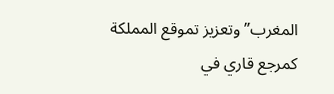المغرب” وتعزيز تموقع المملكة كمرجع قاري في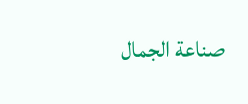صناعة الجمال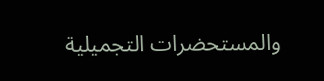والمستحضرات التجميلية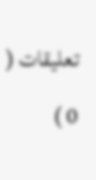تعليقات ( 0 )